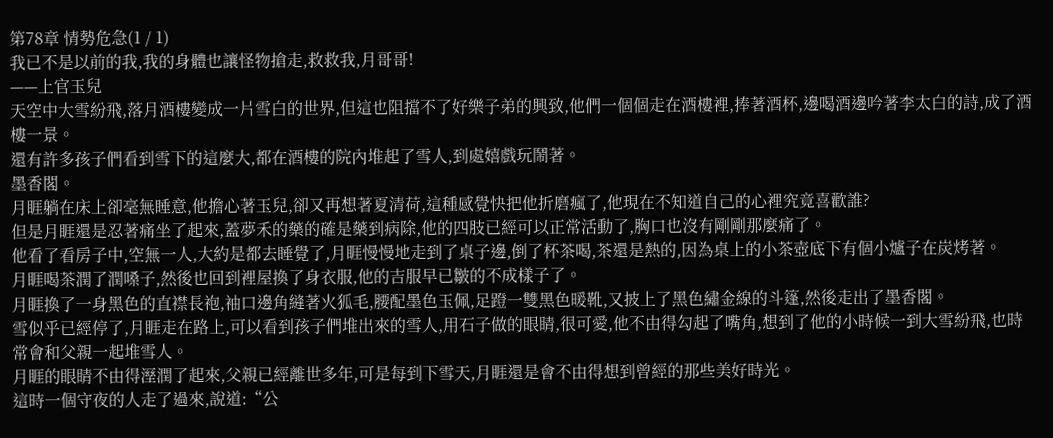第78章 情勢危急(1 / 1)
我已不是以前的我,我的身體也讓怪物搶走,救救我,月哥哥!
——上官玉兒
天空中大雪紛飛,落月酒樓變成一片雪白的世界,但這也阻擋不了好樂子弟的興致,他們一個個走在酒樓裡,捧著酒杯,邊喝酒邊吟著李太白的詩,成了酒樓一景。
還有許多孩子們看到雪下的這麼大,都在酒樓的院內堆起了雪人,到處嬉戲玩鬧著。
墨香閣。
月睚躺在床上卻毫無睡意,他擔心著玉兒,卻又再想著夏清荷,這種感覺快把他折磨瘋了,他現在不知道自己的心裡究竟喜歡誰?
但是月睚還是忍著痛坐了起來,蓋夢禾的藥的確是藥到病除,他的四肢已經可以正常活動了,胸口也沒有剛剛那麼痛了。
他看了看房子中,空無一人,大約是都去睡覺了,月睚慢慢地走到了桌子邊,倒了杯茶喝,茶還是熱的,因為桌上的小茶壺底下有個小爐子在炭烤著。
月睚喝茶潤了潤嗓子,然後也回到裡屋換了身衣服,他的吉服早已皺的不成樣子了。
月睚換了一身黑色的直襟長袍,袖口邊角縫著火狐毛,腰配墨色玉佩,足蹬一雙黑色暖靴,又披上了黑色繡金線的斗篷,然後走出了墨香閣。
雪似乎已經停了,月睚走在路上,可以看到孩子們堆出來的雪人,用石子做的眼睛,很可愛,他不由得勾起了嘴角,想到了他的小時候一到大雪紛飛,也時常會和父親一起堆雪人。
月睚的眼睛不由得溼潤了起來,父親已經離世多年,可是每到下雪天,月睚還是會不由得想到曾經的那些美好時光。
這時一個守夜的人走了過來,說道:“公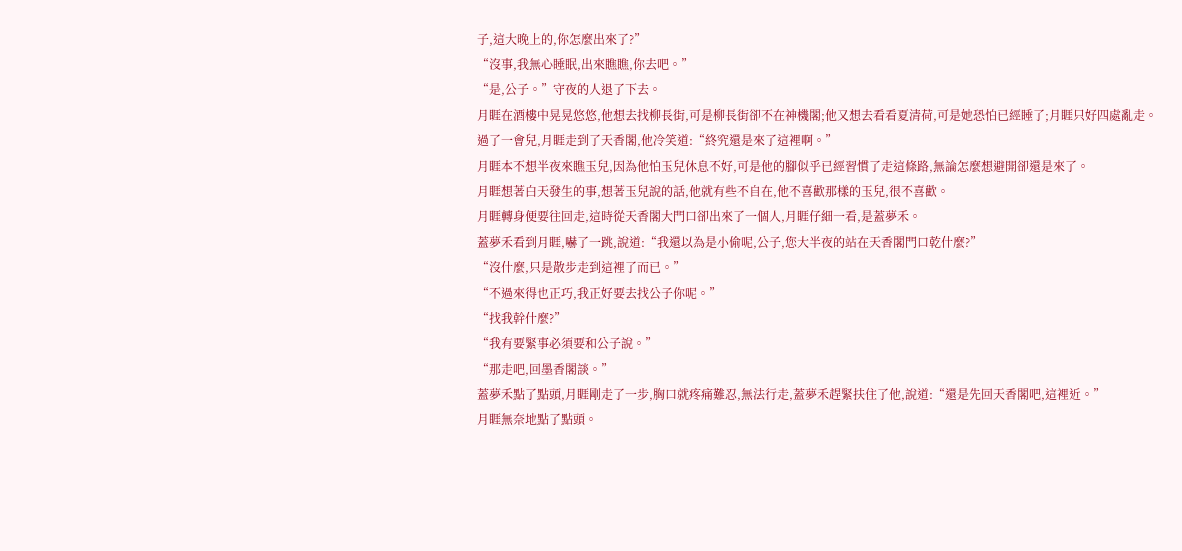子,這大晚上的,你怎麼出來了?”
“沒事,我無心睡眠,出來瞧瞧,你去吧。”
“是,公子。”守夜的人退了下去。
月睚在酒樓中晃晃悠悠,他想去找柳長街,可是柳長街卻不在神機閣;他又想去看看夏清荷,可是她恐怕已經睡了;月睚只好四處亂走。
過了一會兒,月睚走到了天香閣,他冷笑道:“終究還是來了這裡啊。”
月睚本不想半夜來瞧玉兒,因為他怕玉兒休息不好,可是他的腳似乎已經習慣了走這條路,無論怎麼想避開卻還是來了。
月睚想著白天發生的事,想著玉兒說的話,他就有些不自在,他不喜歡那樣的玉兒,很不喜歡。
月睚轉身便要往回走,這時從天香閣大門口卻出來了一個人,月睚仔細一看,是蓋夢禾。
蓋夢禾看到月睚,嚇了一跳,說道:“我還以為是小偷呢,公子,您大半夜的站在天香閣門口乾什麼?”
“沒什麼,只是散步走到這裡了而已。”
“不過來得也正巧,我正好要去找公子你呢。”
“找我幹什麼?”
“我有要緊事必須要和公子說。”
“那走吧,回墨香閣談。”
蓋夢禾點了點頭,月睚剛走了一步,胸口就疼痛難忍,無法行走,蓋夢禾趕緊扶住了他,說道:“還是先回天香閣吧,這裡近。”
月睚無奈地點了點頭。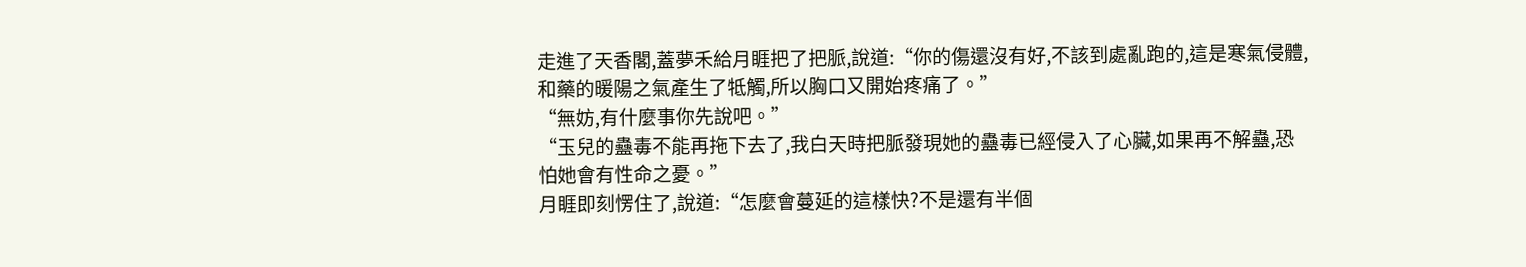走進了天香閣,蓋夢禾給月睚把了把脈,說道:“你的傷還沒有好,不該到處亂跑的,這是寒氣侵體,和藥的暖陽之氣產生了牴觸,所以胸口又開始疼痛了。”
“無妨,有什麼事你先說吧。”
“玉兒的蠱毒不能再拖下去了,我白天時把脈發現她的蠱毒已經侵入了心臟,如果再不解蠱,恐怕她會有性命之憂。”
月睚即刻愣住了,說道:“怎麼會蔓延的這樣快?不是還有半個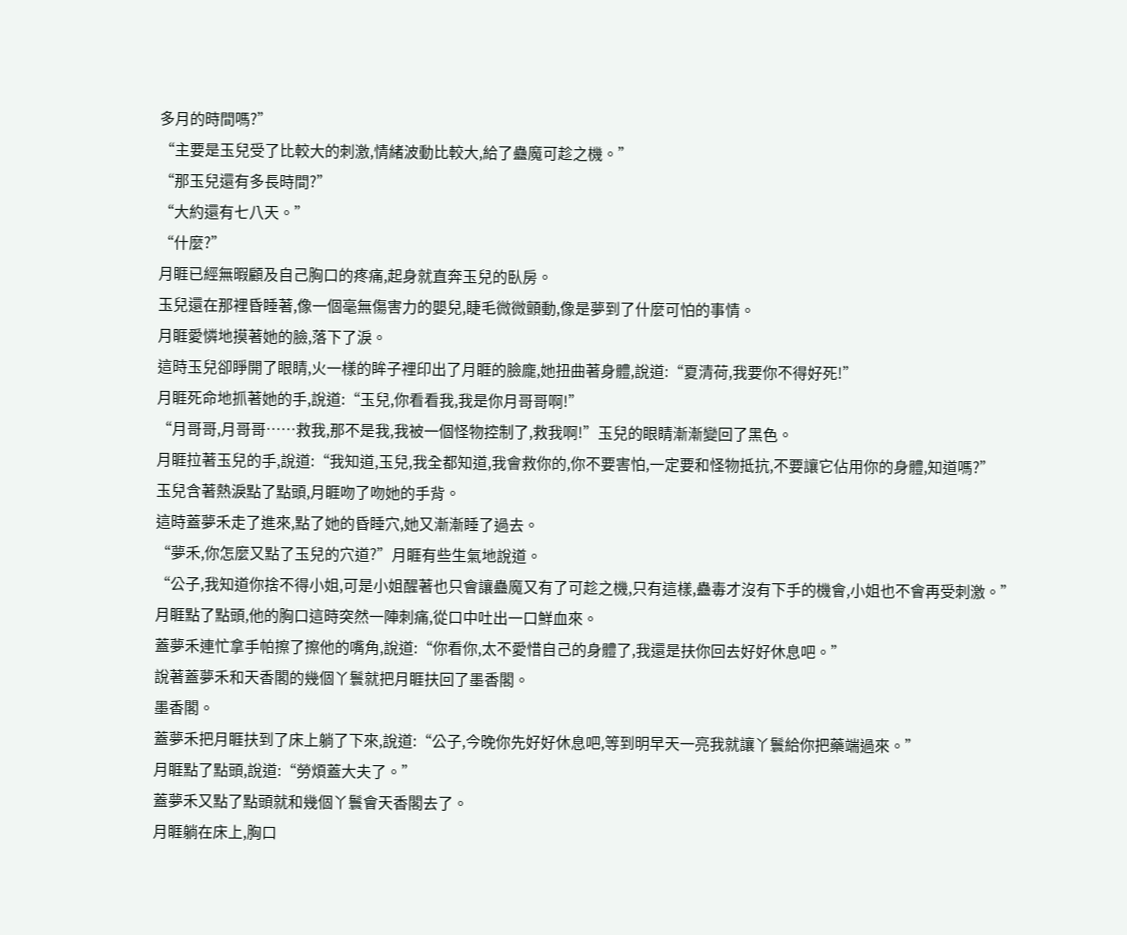多月的時間嗎?”
“主要是玉兒受了比較大的刺激,情緒波動比較大,給了蠱魔可趁之機。”
“那玉兒還有多長時間?”
“大約還有七八天。”
“什麼?”
月睚已經無暇顧及自己胸口的疼痛,起身就直奔玉兒的臥房。
玉兒還在那裡昏睡著,像一個毫無傷害力的嬰兒,睫毛微微顫動,像是夢到了什麼可怕的事情。
月睚愛憐地摸著她的臉,落下了淚。
這時玉兒卻睜開了眼睛,火一樣的眸子裡印出了月睚的臉龐,她扭曲著身體,說道:“夏清荷,我要你不得好死!”
月睚死命地抓著她的手,說道:“玉兒,你看看我,我是你月哥哥啊!”
“月哥哥,月哥哥……救我,那不是我,我被一個怪物控制了,救我啊!”玉兒的眼睛漸漸變回了黑色。
月睚拉著玉兒的手,說道:“我知道,玉兒,我全都知道,我會救你的,你不要害怕,一定要和怪物抵抗,不要讓它佔用你的身體,知道嗎?”
玉兒含著熱淚點了點頭,月睚吻了吻她的手背。
這時蓋夢禾走了進來,點了她的昏睡穴,她又漸漸睡了過去。
“夢禾,你怎麼又點了玉兒的穴道?”月睚有些生氣地說道。
“公子,我知道你捨不得小姐,可是小姐醒著也只會讓蠱魔又有了可趁之機,只有這樣,蠱毒才沒有下手的機會,小姐也不會再受刺激。”
月睚點了點頭,他的胸口這時突然一陣刺痛,從口中吐出一口鮮血來。
蓋夢禾連忙拿手帕擦了擦他的嘴角,說道:“你看你,太不愛惜自己的身體了,我還是扶你回去好好休息吧。”
說著蓋夢禾和天香閣的幾個丫鬟就把月睚扶回了墨香閣。
墨香閣。
蓋夢禾把月睚扶到了床上躺了下來,說道:“公子,今晚你先好好休息吧,等到明早天一亮我就讓丫鬟給你把藥端過來。”
月睚點了點頭,說道:“勞煩蓋大夫了。”
蓋夢禾又點了點頭就和幾個丫鬟會天香閣去了。
月睚躺在床上,胸口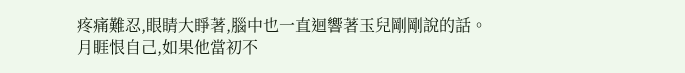疼痛難忍,眼睛大睜著,腦中也一直迴響著玉兒剛剛說的話。
月睚恨自己,如果他當初不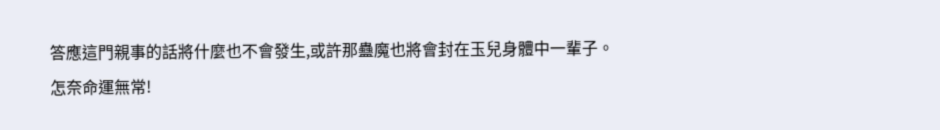答應這門親事的話將什麼也不會發生,或許那蠱魔也將會封在玉兒身體中一輩子。
怎奈命運無常!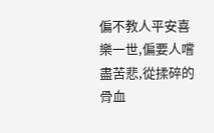偏不教人平安喜樂一世,偏要人嚐盡苦悲,從揉碎的骨血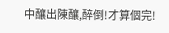中釀出陳釀,醉倒!才算個完!